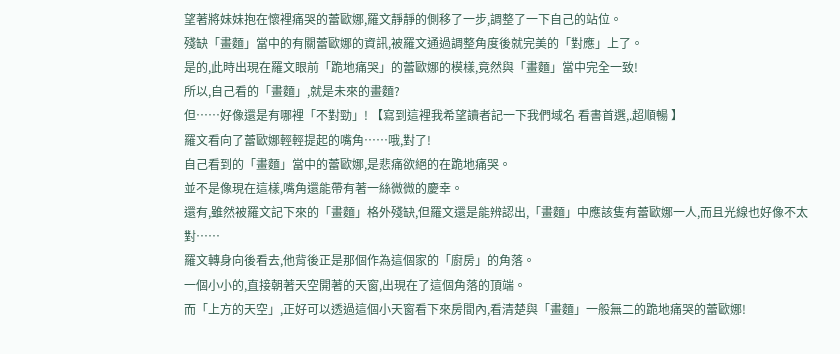望著將妹妹抱在懷裡痛哭的蕾歐娜,羅文靜靜的側移了一步,調整了一下自己的站位。
殘缺「畫麵」當中的有關蕾歐娜的資訊,被羅文通過調整角度後就完美的「對應」上了。
是的,此時出現在羅文眼前「跪地痛哭」的蕾歐娜的模樣,竟然與「畫麵」當中完全一致!
所以,自己看的「畫麵」,就是未來的畫麵?
但……好像還是有哪裡「不對勁」! 【寫到這裡我希望讀者記一下我們域名 看書首選,.超順暢 】
羅文看向了蕾歐娜輕輕提起的嘴角……哦,對了!
自己看到的「畫麵」當中的蕾歐娜,是悲痛欲絕的在跪地痛哭。
並不是像現在這樣,嘴角還能帶有著一絲微微的慶幸。
還有,雖然被羅文記下來的「畫麵」格外殘缺,但羅文還是能辨認出,「畫麵」中應該隻有蕾歐娜一人,而且光線也好像不太對……
羅文轉身向後看去,他背後正是那個作為這個家的「廚房」的角落。
一個小小的,直接朝著天空開著的天窗,出現在了這個角落的頂端。
而「上方的天空」,正好可以透過這個小天窗看下來房間內,看清楚與「畫麵」一般無二的跪地痛哭的蕾歐娜!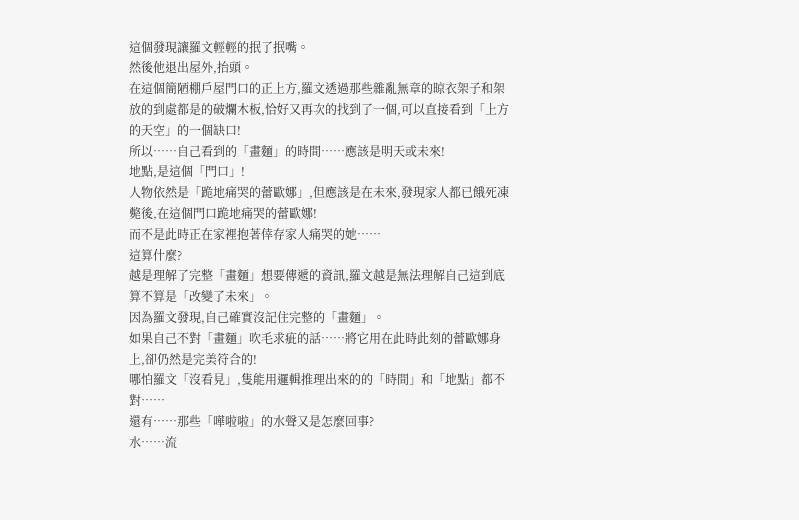這個發現讓羅文輕輕的抿了抿嘴。
然後他退出屋外,抬頭。
在這個簡陋棚戶屋門口的正上方,羅文透過那些雜亂無章的晾衣架子和架放的到處都是的破爛木板,恰好又再次的找到了一個,可以直接看到「上方的天空」的一個缺口!
所以……自己看到的「畫麵」的時間……應該是明天或未來!
地點,是這個「門口」!
人物依然是「跪地痛哭的蕾歐娜」,但應該是在未來,發現家人都已餓死凍斃後,在這個門口跪地痛哭的蕾歐娜!
而不是此時正在家裡抱著倖存家人痛哭的她……
這算什麼?
越是理解了完整「畫麵」想要傳遞的資訊,羅文越是無法理解自己這到底算不算是「改變了未來」。
因為羅文發現,自己確實沒記住完整的「畫麵」。
如果自己不對「畫麵」吹毛求疵的話……將它用在此時此刻的蕾歐娜身上,卻仍然是完美符合的!
哪怕羅文「沒看見」,隻能用邏輯推理出來的的「時間」和「地點」都不對……
還有……那些「嘩啦啦」的水聲又是怎麼回事?
水……流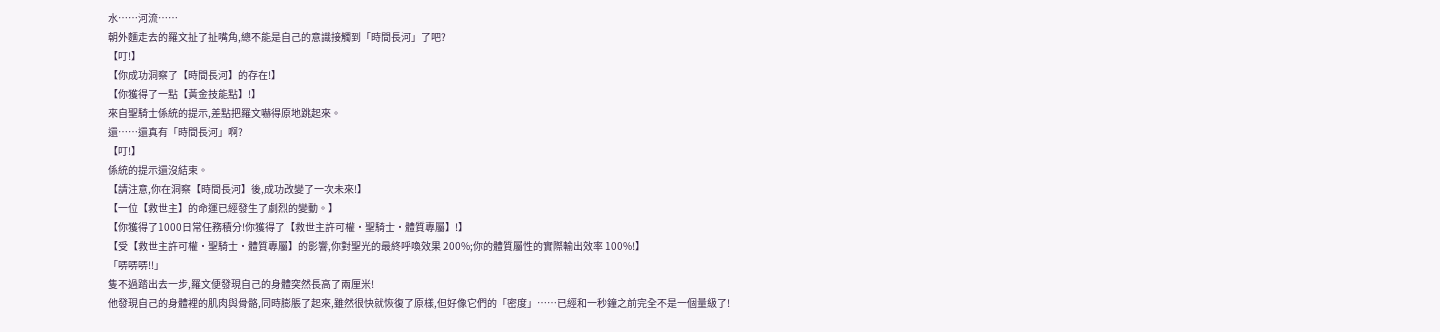水……河流……
朝外麵走去的羅文扯了扯嘴角,總不能是自己的意識接觸到「時間長河」了吧?
【叮!】
【你成功洞察了【時間長河】的存在!】
【你獲得了一點【黃金技能點】!】
來自聖騎士係統的提示,差點把羅文嚇得原地跳起來。
還……還真有「時間長河」啊?
【叮!】
係統的提示還沒結束。
【請注意,你在洞察【時間長河】後,成功改變了一次未來!】
【一位【救世主】的命運已經發生了劇烈的變動。】
【你獲得了1000日常任務積分!你獲得了【救世主許可權·聖騎士·體質專屬】!】
【受【救世主許可權·聖騎士·體質專屬】的影響,你對聖光的最終呼喚效果 200%;你的體質屬性的實際輸出效率 100%!】
「哢哢哢!!」
隻不過踏出去一步,羅文便發現自己的身體突然長高了兩厘米!
他發現自己的身體裡的肌肉與骨骼,同時膨脹了起來,雖然很快就恢復了原樣,但好像它們的「密度」……已經和一秒鐘之前完全不是一個量級了!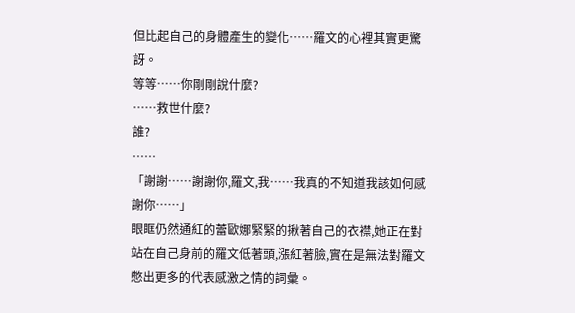但比起自己的身體產生的變化……羅文的心裡其實更驚訝。
等等……你剛剛說什麼?
……救世什麼?
誰?
……
「謝謝……謝謝你,羅文,我……我真的不知道我該如何感謝你……」
眼眶仍然通紅的蕾歐娜緊緊的揪著自己的衣襟,她正在對站在自己身前的羅文低著頭,漲紅著臉,實在是無法對羅文憋出更多的代表感激之情的詞彙。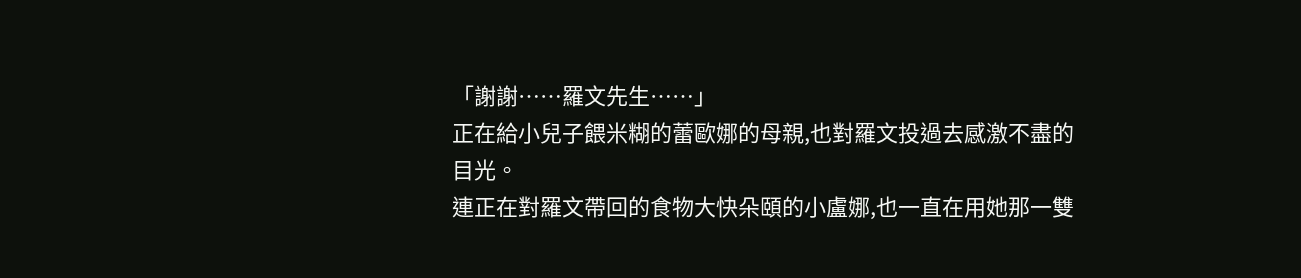「謝謝……羅文先生……」
正在給小兒子餵米糊的蕾歐娜的母親,也對羅文投過去感激不盡的目光。
連正在對羅文帶回的食物大快朵頤的小盧娜,也一直在用她那一雙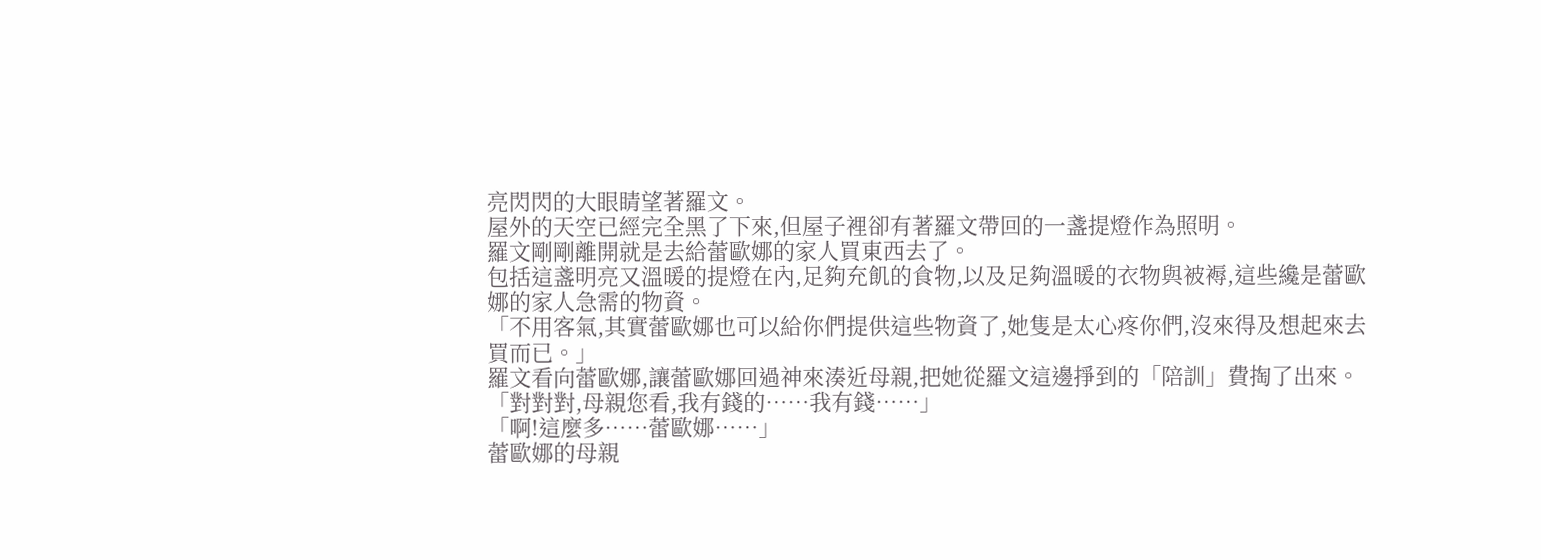亮閃閃的大眼睛望著羅文。
屋外的天空已經完全黑了下來,但屋子裡卻有著羅文帶回的一盞提燈作為照明。
羅文剛剛離開就是去給蕾歐娜的家人買東西去了。
包括這盞明亮又溫暖的提燈在內,足夠充飢的食物,以及足夠溫暖的衣物與被褥,這些纔是蕾歐娜的家人急需的物資。
「不用客氣,其實蕾歐娜也可以給你們提供這些物資了,她隻是太心疼你們,沒來得及想起來去買而已。」
羅文看向蕾歐娜,讓蕾歐娜回過神來湊近母親,把她從羅文這邊掙到的「陪訓」費掏了出來。
「對對對,母親您看,我有錢的……我有錢……」
「啊!這麼多……蕾歐娜……」
蕾歐娜的母親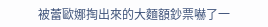被蕾歐娜掏出來的大麵額鈔票嚇了一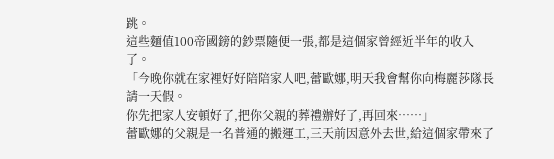跳。
這些麵值100帝國鎊的鈔票隨便一張,都是這個家曾經近半年的收入了。
「今晚你就在家裡好好陪陪家人吧,蕾歐娜,明天我會幫你向梅麗莎隊長請一天假。
你先把家人安頓好了,把你父親的葬禮辦好了,再回來……」
蕾歐娜的父親是一名普通的搬運工,三天前因意外去世,給這個家帶來了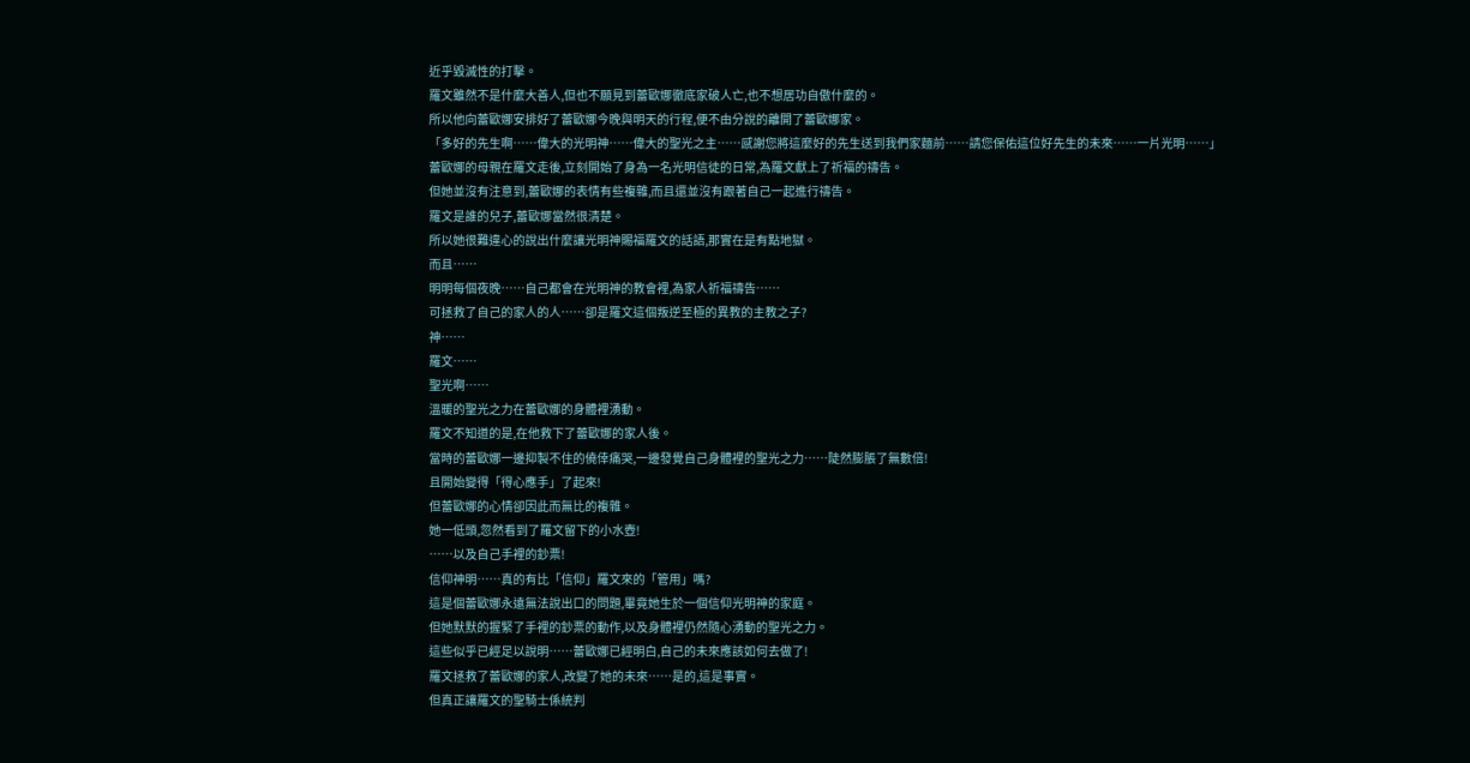近乎毀滅性的打擊。
羅文雖然不是什麼大善人,但也不願見到蕾歐娜徹底家破人亡,也不想居功自傲什麼的。
所以他向蕾歐娜安排好了蕾歐娜今晚與明天的行程,便不由分說的離開了蕾歐娜家。
「多好的先生啊……偉大的光明神……偉大的聖光之主……感謝您將這麼好的先生送到我們家麵前……請您保佑這位好先生的未來……一片光明……」
蕾歐娜的母親在羅文走後,立刻開始了身為一名光明信徒的日常,為羅文獻上了祈福的禱告。
但她並沒有注意到,蕾歐娜的表情有些複雜,而且還並沒有跟著自己一起進行禱告。
羅文是誰的兒子,蕾歐娜當然很清楚。
所以她很難違心的說出什麼讓光明神賜福羅文的話語,那實在是有點地獄。
而且……
明明每個夜晚……自己都會在光明神的教會裡,為家人祈福禱告……
可拯救了自己的家人的人……卻是羅文這個叛逆至極的異教的主教之子?
神……
羅文……
聖光啊……
溫暖的聖光之力在蕾歐娜的身體裡湧動。
羅文不知道的是,在他救下了蕾歐娜的家人後。
當時的蕾歐娜一邊抑製不住的僥倖痛哭,一邊發覺自己身體裡的聖光之力……陡然膨脹了無數倍!
且開始變得「得心應手」了起來!
但蕾歐娜的心情卻因此而無比的複雜。
她一低頭,忽然看到了羅文留下的小水壺!
……以及自己手裡的鈔票!
信仰神明……真的有比「信仰」羅文來的「管用」嗎?
這是個蕾歐娜永遠無法說出口的問題,畢竟她生於一個信仰光明神的家庭。
但她默默的握緊了手裡的鈔票的動作,以及身體裡仍然隨心湧動的聖光之力。
這些似乎已經足以說明……蕾歐娜已經明白,自己的未來應該如何去做了!
羅文拯救了蕾歐娜的家人,改變了她的未來……是的,這是事實。
但真正讓羅文的聖騎士係統判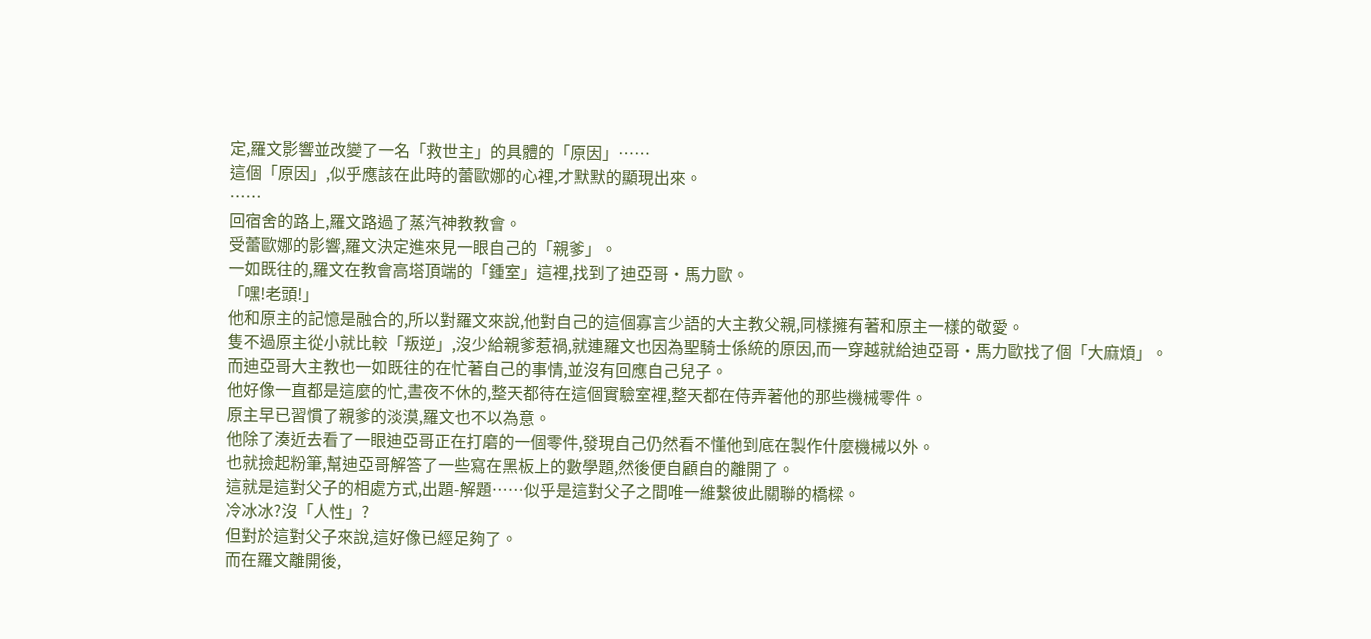定,羅文影響並改變了一名「救世主」的具體的「原因」……
這個「原因」,似乎應該在此時的蕾歐娜的心裡,才默默的顯現出來。
……
回宿舍的路上,羅文路過了蒸汽神教教會。
受蕾歐娜的影響,羅文決定進來見一眼自己的「親爹」。
一如既往的,羅文在教會高塔頂端的「鍾室」這裡,找到了迪亞哥·馬力歐。
「嘿!老頭!」
他和原主的記憶是融合的,所以對羅文來說,他對自己的這個寡言少語的大主教父親,同樣擁有著和原主一樣的敬愛。
隻不過原主從小就比較「叛逆」,沒少給親爹惹禍,就連羅文也因為聖騎士係統的原因,而一穿越就給迪亞哥·馬力歐找了個「大麻煩」。
而迪亞哥大主教也一如既往的在忙著自己的事情,並沒有回應自己兒子。
他好像一直都是這麼的忙,晝夜不休的,整天都待在這個實驗室裡,整天都在侍弄著他的那些機械零件。
原主早已習慣了親爹的淡漠,羅文也不以為意。
他除了湊近去看了一眼迪亞哥正在打磨的一個零件,發現自己仍然看不懂他到底在製作什麼機械以外。
也就撿起粉筆,幫迪亞哥解答了一些寫在黑板上的數學題,然後便自顧自的離開了。
這就是這對父子的相處方式,出題-解題……似乎是這對父子之間唯一維繫彼此關聯的橋樑。
冷冰冰?沒「人性」?
但對於這對父子來說,這好像已經足夠了。
而在羅文離開後,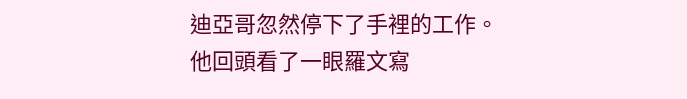迪亞哥忽然停下了手裡的工作。
他回頭看了一眼羅文寫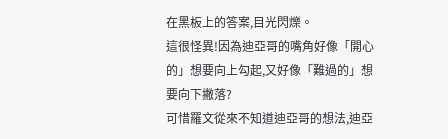在黑板上的答案,目光閃爍。
這很怪異!因為迪亞哥的嘴角好像「開心的」想要向上勾起,又好像「難過的」想要向下撇落?
可惜羅文從來不知道迪亞哥的想法,迪亞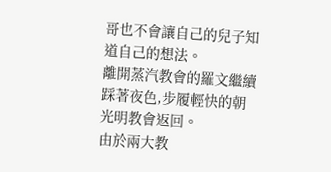哥也不會讓自己的兒子知道自己的想法。
離開蒸汽教會的羅文繼續踩著夜色,步履輕快的朝光明教會返回。
由於兩大教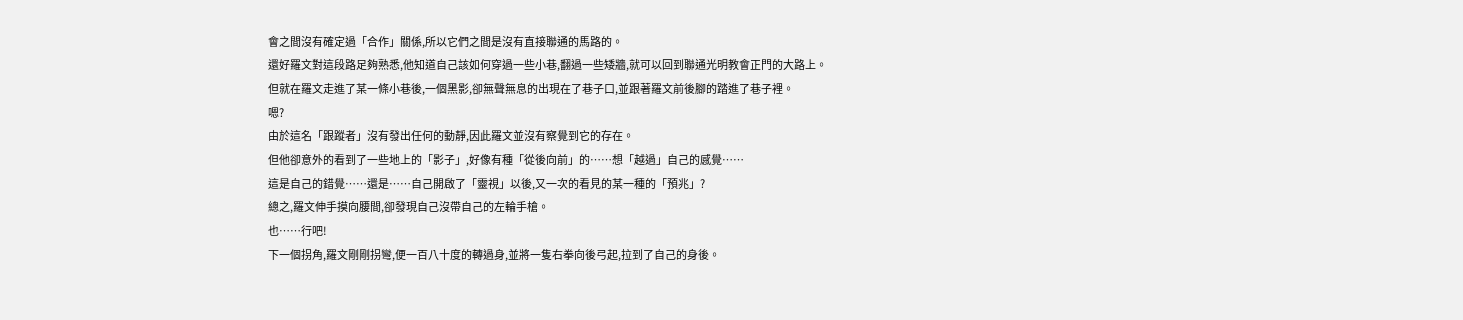會之間沒有確定過「合作」關係,所以它們之間是沒有直接聯通的馬路的。
還好羅文對這段路足夠熟悉,他知道自己該如何穿過一些小巷,翻過一些矮牆,就可以回到聯通光明教會正門的大路上。
但就在羅文走進了某一條小巷後,一個黑影,卻無聲無息的出現在了巷子口,並跟著羅文前後腳的踏進了巷子裡。
嗯?
由於這名「跟蹤者」沒有發出任何的動靜,因此羅文並沒有察覺到它的存在。
但他卻意外的看到了一些地上的「影子」,好像有種「從後向前」的……想「越過」自己的感覺……
這是自己的錯覺……還是……自己開啟了「靈視」以後,又一次的看見的某一種的「預兆」?
總之,羅文伸手摸向腰間,卻發現自己沒帶自己的左輪手槍。
也……行吧!
下一個拐角,羅文剛剛拐彎,便一百八十度的轉過身,並將一隻右拳向後弓起,拉到了自己的身後。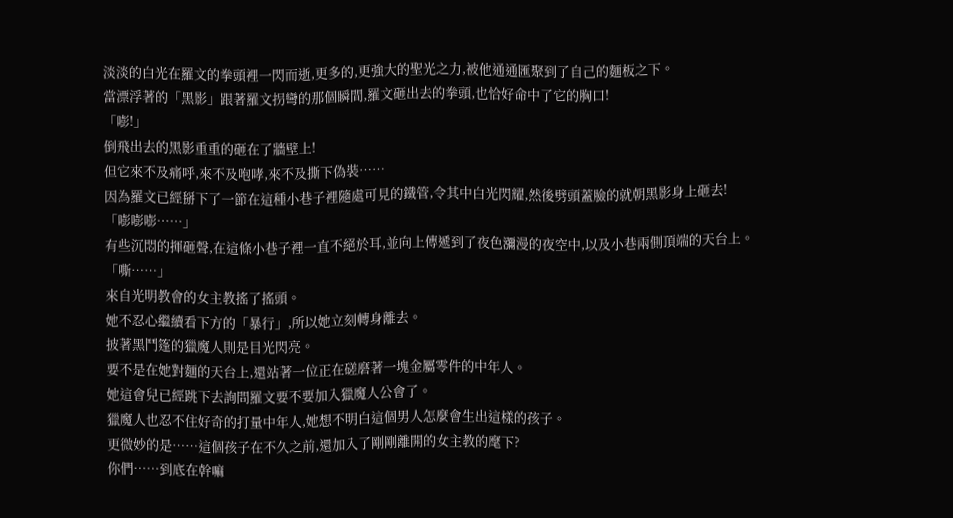淡淡的白光在羅文的拳頭裡一閃而逝,更多的,更強大的聖光之力,被他通通匯聚到了自己的麵板之下。
當漂浮著的「黑影」跟著羅文拐彎的那個瞬間,羅文砸出去的拳頭,也恰好命中了它的胸口!
「嘭!」
倒飛出去的黑影重重的砸在了牆壁上!
但它來不及痛呼,來不及咆哮,來不及撕下偽裝……
因為羅文已經掰下了一節在這種小巷子裡隨處可見的鐵管,令其中白光閃耀,然後劈頭蓋臉的就朝黑影身上砸去!
「嘭嘭嘭……」
有些沉悶的揮砸聲,在這條小巷子裡一直不絕於耳,並向上傳遞到了夜色瀰漫的夜空中,以及小巷兩側頂端的天台上。
「嘶……」
來自光明教會的女主教搖了搖頭。
她不忍心繼續看下方的「暴行」,所以她立刻轉身離去。
披著黑鬥篷的獵魔人則是目光閃亮。
要不是在她對麵的天台上,還站著一位正在磋磨著一塊金屬零件的中年人。
她這會兒已經跳下去詢問羅文要不要加入獵魔人公會了。
獵魔人也忍不住好奇的打量中年人,她想不明白這個男人怎麼會生出這樣的孩子。
更微妙的是……這個孩子在不久之前,還加入了剛剛離開的女主教的麾下?
你們……到底在幹嘛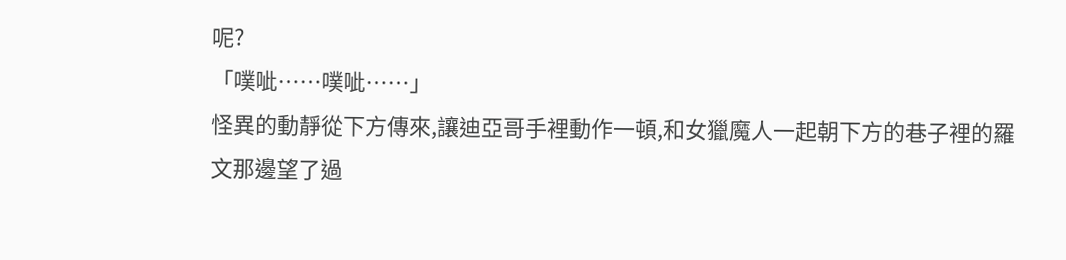呢?
「噗呲……噗呲……」
怪異的動靜從下方傳來,讓迪亞哥手裡動作一頓,和女獵魔人一起朝下方的巷子裡的羅文那邊望了過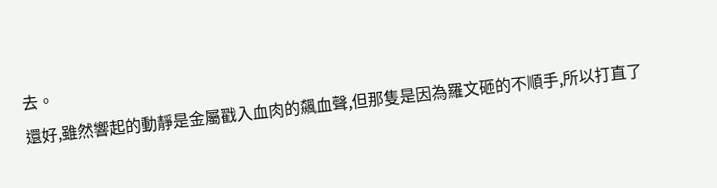去。
還好,雖然響起的動靜是金屬戳入血肉的飆血聲,但那隻是因為羅文砸的不順手,所以打直了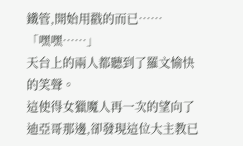鐵管,開始用戳的而已……
「嘿嘿……」
天台上的兩人都聽到了羅文愉快的笑聲。
這使得女獵魔人再一次的望向了迪亞哥那邊,卻發現這位大主教已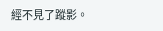經不見了蹤影。